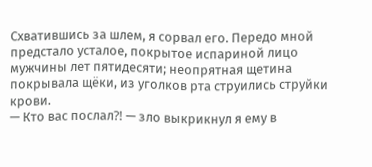Схватившись за шлем, я сорвал его. Передо мной предстало усталое, покрытое испариной лицо мужчины лет пятидесяти; неопрятная щетина покрывала щёки, из уголков рта струились струйки крови.
— Кто вас послал⁈ — зло выкрикнул я ему в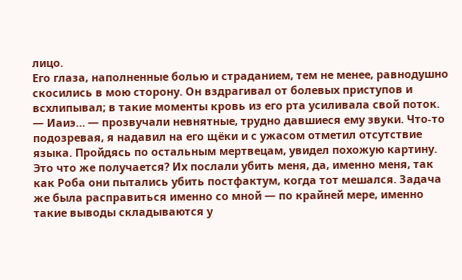лицо.
Его глаза, наполненные болью и страданием, тем не менее, равнодушно скосились в мою сторону. Он вздрагивал от болевых приступов и всхлипывал; в такие моменты кровь из его рта усиливала свой поток.
— Иаиэ… — прозвучали невнятные, трудно давшиеся ему звуки. Что-то подозревая, я надавил на его щёки и с ужасом отметил отсутствие языка. Пройдясь по остальным мертвецам, увидел похожую картину. Это что же получается? Их послали убить меня, да, именно меня, так как Роба они пытались убить постфактум, когда тот мешался. Задача же была расправиться именно со мной — по крайней мере, именно такие выводы складываются у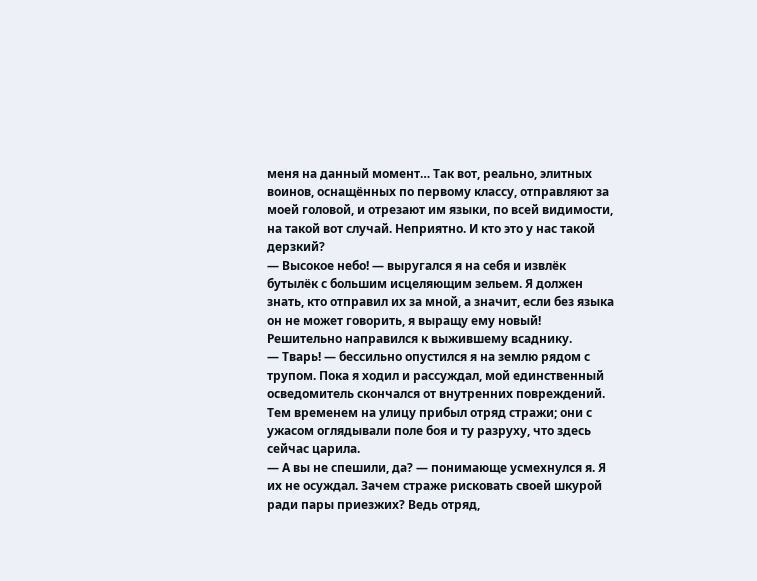меня на данный момент… Так вот, реально, элитных воинов, оснащённых по первому классу, отправляют за моей головой, и отрезают им языки, по всей видимости, на такой вот случай. Неприятно. И кто это у нас такой дерзкий?
— Высокое небо! — выругался я на себя и извлёк бутылёк с большим исцеляющим зельем. Я должен знать, кто отправил их за мной, а значит, если без языка он не может говорить, я выращу ему новый!
Решительно направился к выжившему всаднику.
— Тварь! — бессильно опустился я на землю рядом с трупом. Пока я ходил и рассуждал, мой единственный осведомитель скончался от внутренних повреждений.
Тем временем на улицу прибыл отряд стражи; они с ужасом оглядывали поле боя и ту разруху, что здесь сейчас царила.
— А вы не спешили, да? — понимающе усмехнулся я. Я их не осуждал. Зачем страже рисковать своей шкурой ради пары приезжих? Ведь отряд,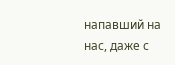напавший на нас, даже с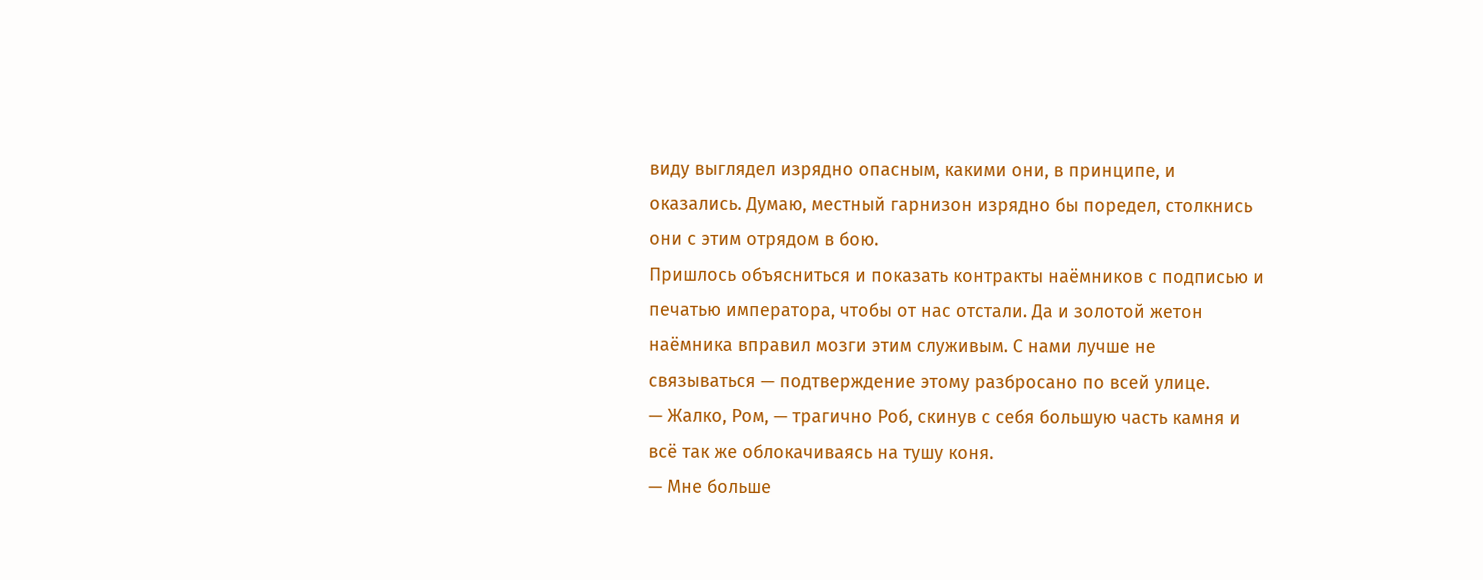виду выглядел изрядно опасным, какими они, в принципе, и оказались. Думаю, местный гарнизон изрядно бы поредел, столкнись они с этим отрядом в бою.
Пришлось объясниться и показать контракты наёмников с подписью и печатью императора, чтобы от нас отстали. Да и золотой жетон наёмника вправил мозги этим служивым. С нами лучше не связываться — подтверждение этому разбросано по всей улице.
— Жалко, Ром, — трагично Роб, скинув с себя большую часть камня и всё так же облокачиваясь на тушу коня.
— Мне больше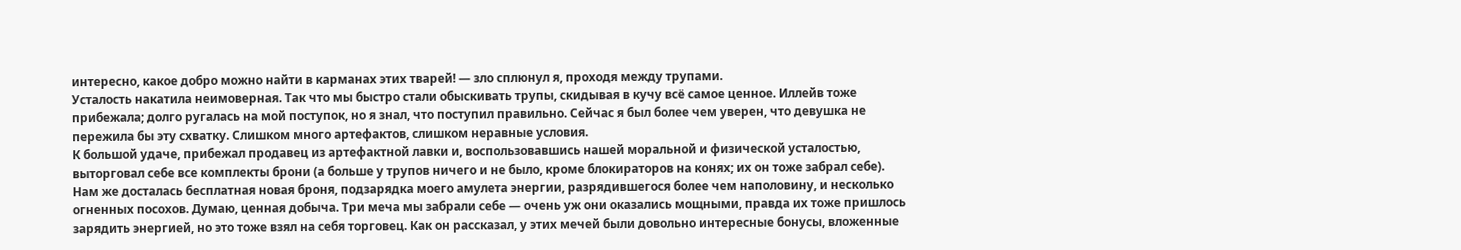интересно, какое добро можно найти в карманах этих тварей! — зло сплюнул я, проходя между трупами.
Усталость накатила неимоверная. Так что мы быстро стали обыскивать трупы, скидывая в кучу всё самое ценное. Иллейв тоже прибежала; долго ругалась на мой поступок, но я знал, что поступил правильно. Сейчас я был более чем уверен, что девушка не пережила бы эту схватку. Слишком много артефактов, слишком неравные условия.
К большой удаче, прибежал продавец из артефактной лавки и, воспользовавшись нашей моральной и физической усталостью, выторговал себе все комплекты брони (а больше у трупов ничего и не было, кроме блокираторов на конях; их он тоже забрал себе). Нам же досталась бесплатная новая броня, подзарядка моего амулета энергии, разрядившегося более чем наполовину, и несколько огненных посохов. Думаю, ценная добыча. Три меча мы забрали себе — очень уж они оказались мощными, правда их тоже пришлось зарядить энергией, но это тоже взял на себя торговец. Как он рассказал, у этих мечей были довольно интересные бонусы, вложенные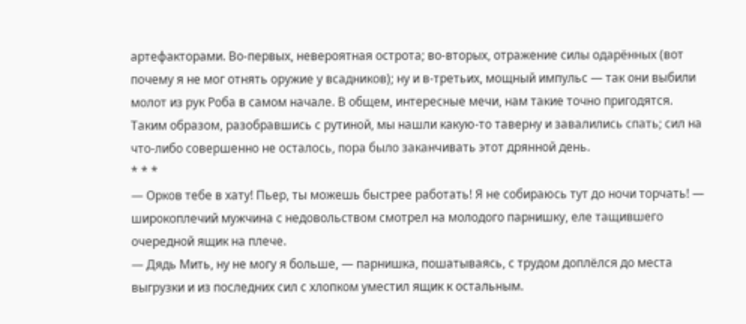артефакторами. Во-первых, невероятная острота; во-вторых, отражение силы одарённых (вот почему я не мог отнять оружие у всадников); ну и в-третьих, мощный импульс — так они выбили молот из рук Роба в самом начале. В общем, интересные мечи, нам такие точно пригодятся.
Таким образом, разобравшись с рутиной, мы нашли какую-то таверну и завалились спать; сил на что-либо совершенно не осталось, пора было заканчивать этот дрянной день.
* * *
— Орков тебе в хату! Пьер, ты можешь быстрее работать! Я не собираюсь тут до ночи торчать! — широкоплечий мужчина с недовольством смотрел на молодого парнишку, еле тащившего очередной ящик на плече.
— Дядь Мить, ну не могу я больше, — парнишка, пошатываясь, с трудом доплёлся до места выгрузки и из последних сил с хлопком уместил ящик к остальным.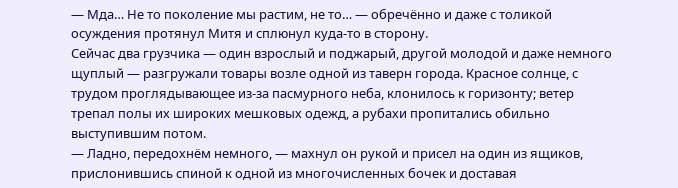— Мда… Не то поколение мы растим, не то… — обречённо и даже с толикой осуждения протянул Митя и сплюнул куда-то в сторону.
Сейчас два грузчика — один взрослый и поджарый, другой молодой и даже немного щуплый — разгружали товары возле одной из таверн города. Красное солнце, с трудом проглядывающее из-за пасмурного неба, клонилось к горизонту; ветер трепал полы их широких мешковых одежд, а рубахи пропитались обильно выступившим потом.
— Ладно, передохнём немного, — махнул он рукой и присел на один из ящиков, прислонившись спиной к одной из многочисленных бочек и доставая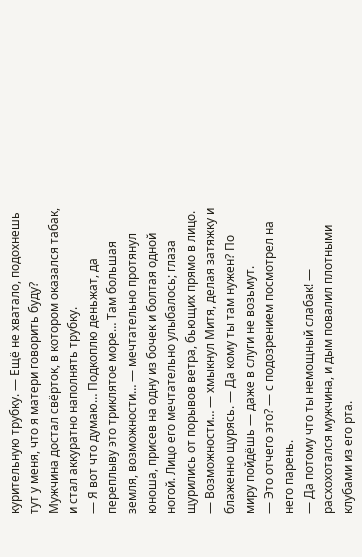курительную трубку. — Ещё не хватало, подохнешь тут у меня, что я матери говорить буду?
Мужчина достал свёрток, в котором оказался табак, и стал аккуратно наполнять трубку.
— Я вот что думаю… Подкоплю деньжат, да переплыву это триклятое море… Там большая земля, возможности… — мечтательно протянул юноша, присев на одну из бочек и болтая одной ногой. Лицо его мечтательно улыбалось; глаза щурились от порывов ветра, бьющих прямо в лицо.
— Возможности… — хмыкнул Митя, делая затяжку и блаженно щурясь. — Да кому ты там нужен? По миру пойдёшь — даже в слуги не возьмут.
— Это отчего это? — с подозрением посмотрел на него парень.
— Да потому что ты немощный слабак! — расхохотался мужчина, и дым повалил плотными клубами из его рта.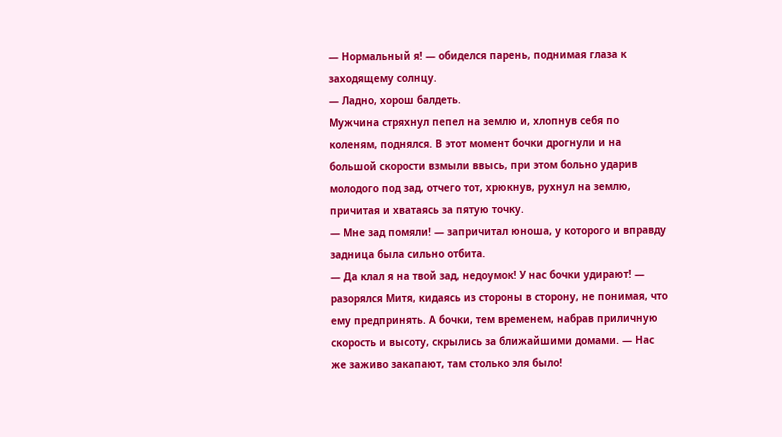— Нормальный я! — обиделся парень, поднимая глаза к заходящему солнцу.
— Ладно, хорош балдеть.
Мужчина стряхнул пепел на землю и, хлопнув себя по коленям, поднялся. В этот момент бочки дрогнули и на большой скорости взмыли ввысь, при этом больно ударив молодого под зад, отчего тот, хрюкнув, рухнул на землю, причитая и хватаясь за пятую точку.
— Мне зад помяли! — запричитал юноша, у которого и вправду задница была сильно отбита.
— Да клал я на твой зад, недоумок! У нас бочки удирают! — разорялся Митя, кидаясь из стороны в сторону, не понимая, что ему предпринять. А бочки, тем временем, набрав приличную скорость и высоту, скрылись за ближайшими домами. — Нас же заживо закапают, там столько эля было!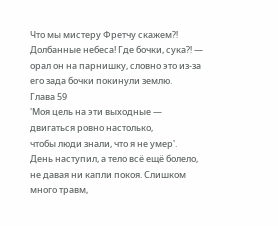Что мы мистеру Фретчу скажем⁈ Долбанные небеса! Где бочки, сука⁈ — орал он на парнишку, словно это из-за его зада бочки покинули землю.
Глава 59
'Моя цель на эти выходные —
двигаться ровно настолько,
чтобы люди знали, что я не умер'.
День наступил, а тело всё ещё болело, не давая ни капли покоя. Слишком много травм,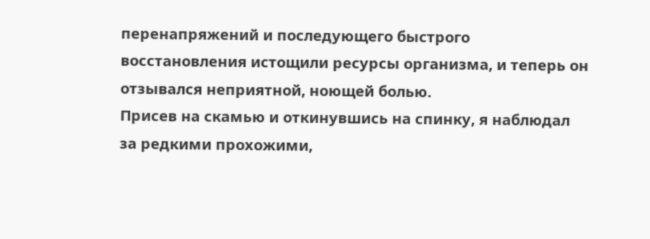перенапряжений и последующего быстрого восстановления истощили ресурсы организма, и теперь он отзывался неприятной, ноющей болью.
Присев на скамью и откинувшись на спинку, я наблюдал за редкими прохожими,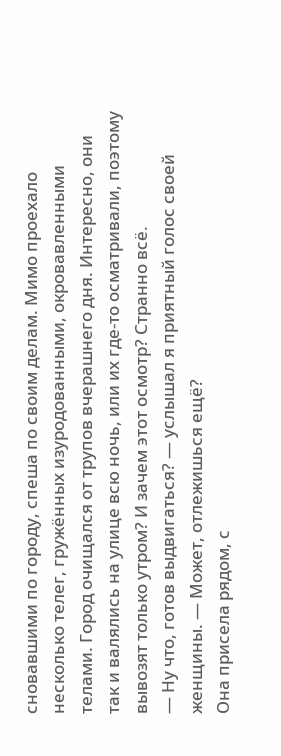сновавшими по городу, спеша по своим делам. Мимо проехало несколько телег, гружённых изуродованными, окровавленными телами. Город очищался от трупов вчерашнего дня. Интересно, они так и валялись на улице всю ночь, или их где-то осматривали, поэтому вывозят только утром? И зачем этот осмотр? Странно всё.
— Ну что, готов выдвигаться? — услышал я приятный голос своей женщины. — Может, отлежишься ещё?
Она присела рядом, с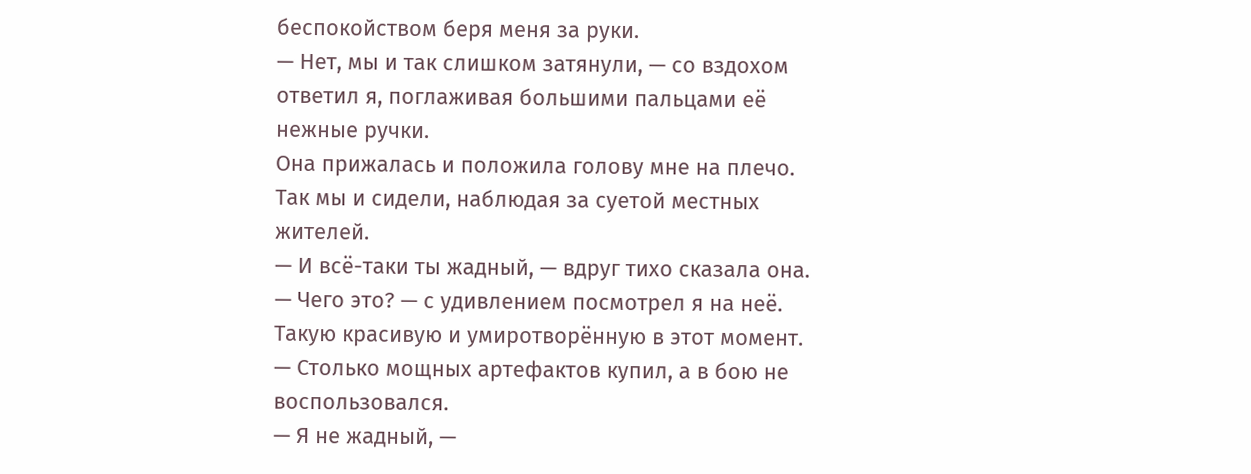беспокойством беря меня за руки.
— Нет, мы и так слишком затянули, — со вздохом ответил я, поглаживая большими пальцами её нежные ручки.
Она прижалась и положила голову мне на плечо. Так мы и сидели, наблюдая за суетой местных жителей.
— И всё-таки ты жадный, — вдруг тихо сказала она.
— Чего это? — с удивлением посмотрел я на неё. Такую красивую и умиротворённую в этот момент.
— Столько мощных артефактов купил, а в бою не воспользовался.
— Я не жадный, —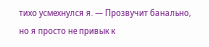тихо усмехнулся я. — Прозвучит банально, но я просто не привык к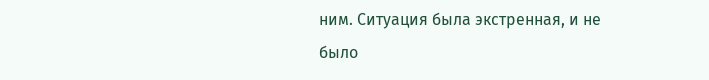ним. Ситуация была экстренная, и не было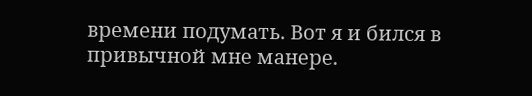времени подумать. Вот я и бился в привычной мне манере.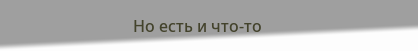Но есть и что-то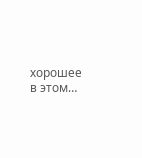хорошее в этом…